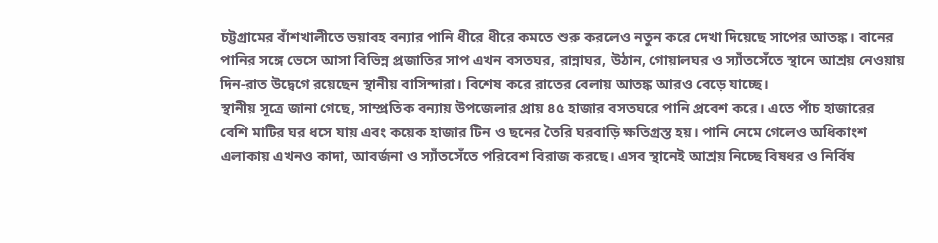চট্টগ্রামের বাঁশখালীতে ভয়াবহ বন্যার পানি ধীরে ধীরে কমতে শুরু করলেও নতুন করে দেখা দিয়েছে সাপের আতঙ্ক। বানের পানির সঙ্গে ভেসে আসা বিভিন্ন প্রজাতির সাপ এখন বসতঘর, রান্নাঘর, উঠান, গোয়ালঘর ও স্যাঁতসেঁতে স্থানে আশ্রয় নেওয়ায় দিন-রাত উদ্বেগে রয়েছেন স্থানীয় বাসিন্দারা। বিশেষ করে রাতের বেলায় আতঙ্ক আরও বেড়ে যাচ্ছে।
স্থানীয় সূত্রে জানা গেছে, সাম্প্রতিক বন্যায় উপজেলার প্রায় ৪৫ হাজার বসতঘরে পানি প্রবেশ করে। এতে পাঁচ হাজারের বেশি মাটির ঘর ধসে যায় এবং কয়েক হাজার টিন ও ছনের তৈরি ঘরবাড়ি ক্ষতিগ্রস্ত হয়। পানি নেমে গেলেও অধিকাংশ এলাকায় এখনও কাদা, আবর্জনা ও স্যাঁতসেঁতে পরিবেশ বিরাজ করছে। এসব স্থানেই আশ্রয় নিচ্ছে বিষধর ও নির্বিষ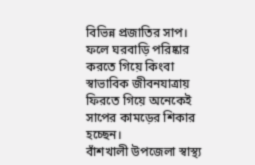বিভিন্ন প্রজাতির সাপ। ফলে ঘরবাড়ি পরিষ্কার করতে গিয়ে কিংবা স্বাভাবিক জীবনযাত্রায় ফিরতে গিয়ে অনেকেই সাপের কামড়ের শিকার হচ্ছেন।
বাঁশখালী উপজেলা স্বাস্থ্য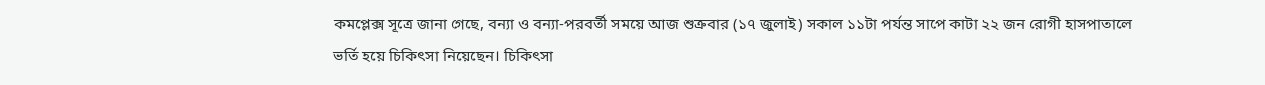কমপ্লেক্স সূত্রে জানা গেছে, বন্যা ও বন্যা-পরবর্তী সময়ে আজ শুক্রবার (১৭ জুলাই) সকাল ১১টা পর্যন্ত সাপে কাটা ২২ জন রোগী হাসপাতালে ভর্তি হয়ে চিকিৎসা নিয়েছেন। চিকিৎসা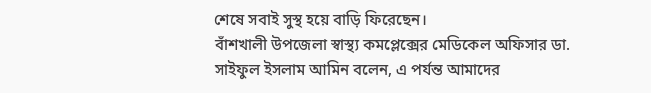শেষে সবাই সুস্থ হয়ে বাড়ি ফিরেছেন।
বাঁশখালী উপজেলা স্বাস্থ্য কমপ্লেক্সের মেডিকেল অফিসার ডা. সাইফুল ইসলাম আমিন বলেন, এ পর্যন্ত আমাদের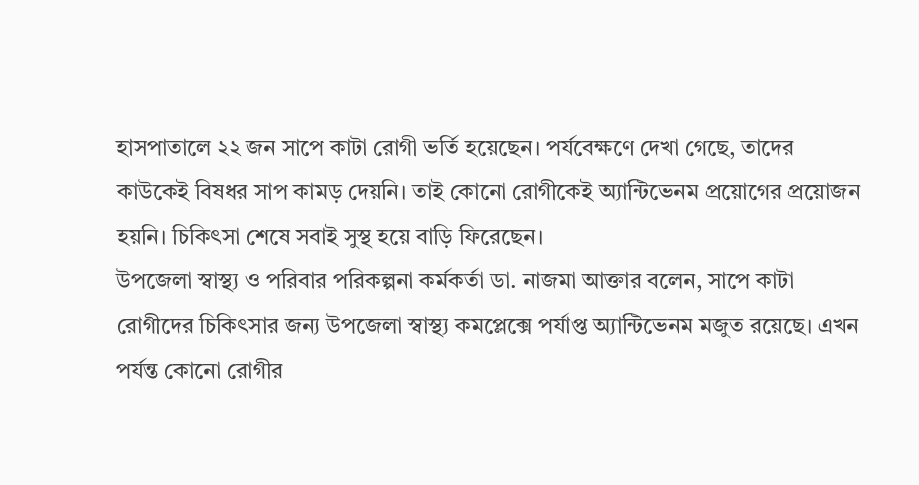হাসপাতালে ২২ জন সাপে কাটা রোগী ভর্তি হয়েছেন। পর্যবেক্ষণে দেখা গেছে, তাদের কাউকেই বিষধর সাপ কামড় দেয়নি। তাই কোনো রোগীকেই অ্যান্টিভেনম প্রয়োগের প্রয়োজন হয়নি। চিকিৎসা শেষে সবাই সুস্থ হয়ে বাড়ি ফিরেছেন।
উপজেলা স্বাস্থ্য ও পরিবার পরিকল্পনা কর্মকর্তা ডা. নাজমা আক্তার বলেন, সাপে কাটা রোগীদের চিকিৎসার জন্য উপজেলা স্বাস্থ্য কমপ্লেক্সে পর্যাপ্ত অ্যান্টিভেনম মজুত রয়েছে। এখন পর্যন্ত কোনো রোগীর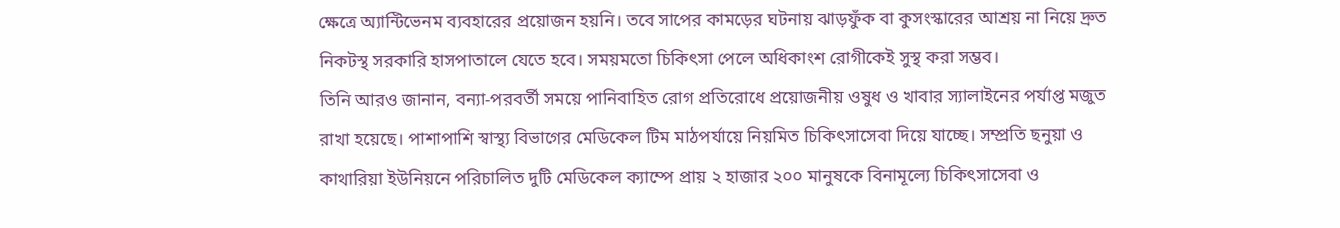ক্ষেত্রে অ্যান্টিভেনম ব্যবহারের প্রয়োজন হয়নি। তবে সাপের কামড়ের ঘটনায় ঝাড়ফুঁক বা কুসংস্কারের আশ্রয় না নিয়ে দ্রুত নিকটস্থ সরকারি হাসপাতালে যেতে হবে। সময়মতো চিকিৎসা পেলে অধিকাংশ রোগীকেই সুস্থ করা সম্ভব।
তিনি আরও জানান, বন্যা-পরবর্তী সময়ে পানিবাহিত রোগ প্রতিরোধে প্রয়োজনীয় ওষুধ ও খাবার স্যালাইনের পর্যাপ্ত মজুত রাখা হয়েছে। পাশাপাশি স্বাস্থ্য বিভাগের মেডিকেল টিম মাঠপর্যায়ে নিয়মিত চিকিৎসাসেবা দিয়ে যাচ্ছে। সম্প্রতি ছনুয়া ও কাথারিয়া ইউনিয়নে পরিচালিত দুটি মেডিকেল ক্যাম্পে প্রায় ২ হাজার ২০০ মানুষকে বিনামূল্যে চিকিৎসাসেবা ও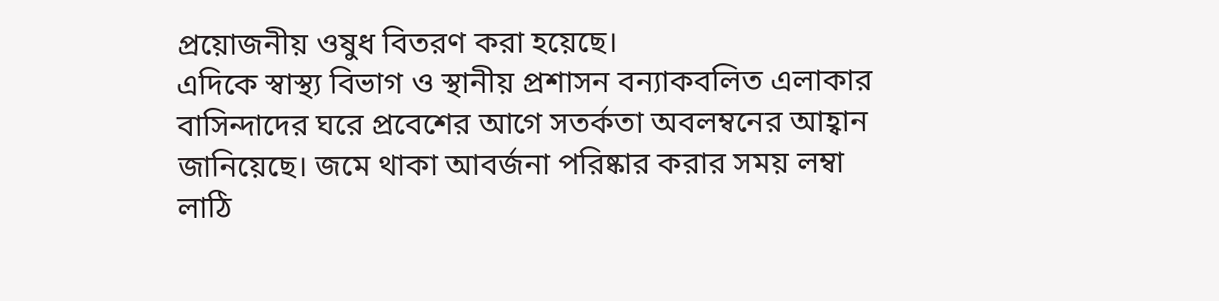প্রয়োজনীয় ওষুধ বিতরণ করা হয়েছে।
এদিকে স্বাস্থ্য বিভাগ ও স্থানীয় প্রশাসন বন্যাকবলিত এলাকার বাসিন্দাদের ঘরে প্রবেশের আগে সতর্কতা অবলম্বনের আহ্বান জানিয়েছে। জমে থাকা আবর্জনা পরিষ্কার করার সময় লম্বা লাঠি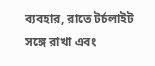ব্যবহার, রাতে টর্চলাইট সঙ্গে রাখা এবং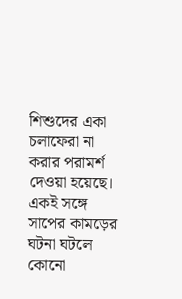শিশুদের একা চলাফেরা না করার পরামর্শ দেওয়া হয়েছে। একই সঙ্গে সাপের কামড়ের ঘটনা ঘটলে কোনো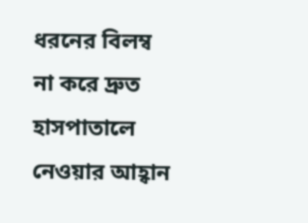ধরনের বিলম্ব না করে দ্রুত হাসপাতালে নেওয়ার আহ্বান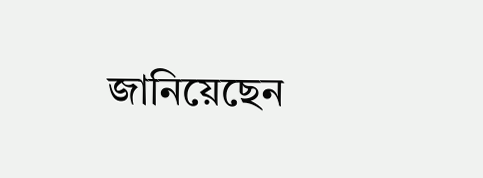জানিয়েছেন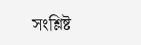সংশ্লিষ্ট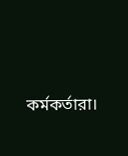কর্মকর্তারা।